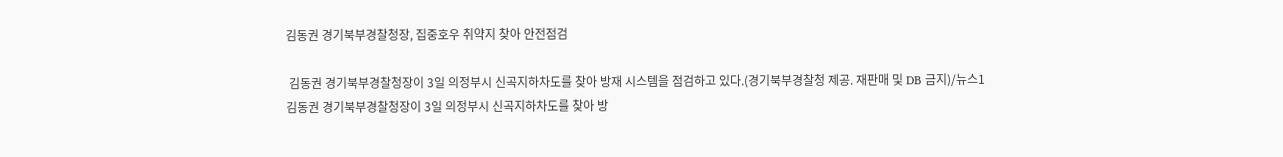김동권 경기북부경찰청장, 집중호우 취약지 찾아 안전점검

 김동권 경기북부경찰청장이 3일 의정부시 신곡지하차도를 찾아 방재 시스템을 점검하고 있다.(경기북부경찰청 제공. 재판매 및 DB 금지)/뉴스1
김동권 경기북부경찰청장이 3일 의정부시 신곡지하차도를 찾아 방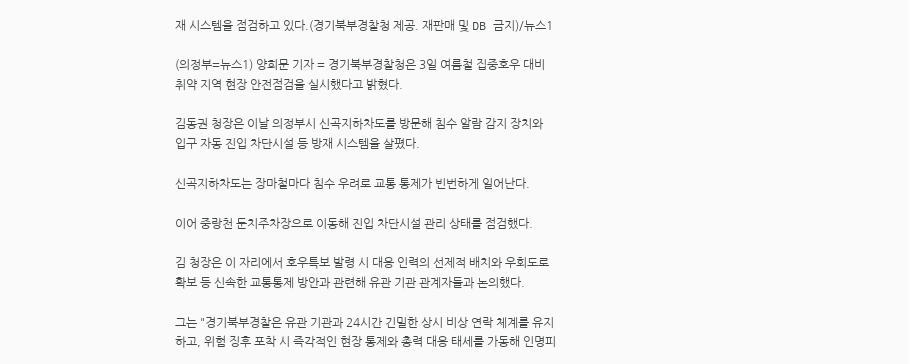재 시스템을 점검하고 있다.(경기북부경찰청 제공. 재판매 및 DB 금지)/뉴스1

(의정부=뉴스1) 양희문 기자 = 경기북부경찰청은 3일 여름철 집중호우 대비 취약 지역 현장 안전점검을 실시했다고 밝혔다.

김동권 청장은 이날 의정부시 신곡지하차도를 방문해 침수 알람 감지 장치와 입구 자동 진입 차단시설 등 방재 시스템을 살폈다.

신곡지하차도는 장마철마다 침수 우려로 교통 통제가 빈번하게 일어난다.

이어 중랑천 둔치주차장으로 이동해 진입 차단시설 관리 상태를 점검했다.

김 청장은 이 자리에서 호우특보 발령 시 대응 인력의 선제적 배치와 우회도로 확보 등 신속한 교통통제 방안과 관련해 유관 기관 관계자들과 논의했다.

그는 "경기북부경찰은 유관 기관과 24시간 긴밀한 상시 비상 연락 체계를 유지하고, 위험 징후 포착 시 즉각적인 현장 통제와 총력 대응 태세를 가동해 인명피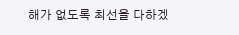해가 없도록 최선을 다하겠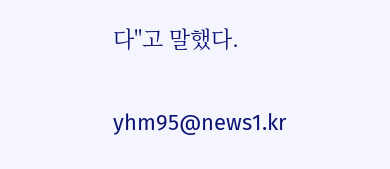다"고 말했다.

yhm95@news1.kr